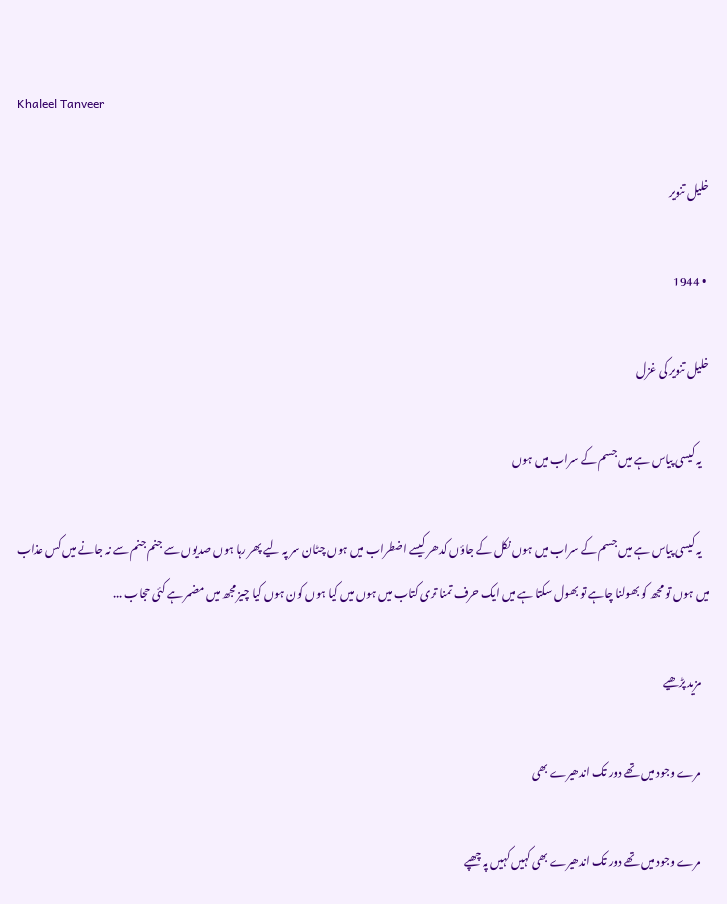Khaleel Tanveer

خلیل تنویر

  • 1944

خلیل تنویر کی غزل

    یہ کیسی پیاس ہے میں جسم کے سراب میں ہوں

    یہ کیسی پیاس ہے میں جسم کے سراب میں ہوں نکل کے جاؤں کدھر کیسے اضطراب میں ہوں چٹان سر پہ لیے پھر رہا ہوں صدیوں سے جنم جنم سے نہ جانے میں کس عذاب میں ہوں تو مجھ کو بھولنا چاہے تو بھول سکتا ہے میں ایک حرف تمنا تری کتاب میں ہوں میں کیا ہوں کون ہوں کیا چیز مجھ میں مضمر ہے کئی حجاب ...

    مزید پڑھیے

    مرے وجود میں تھے دور تک اندھیرے بھی

    مرے وجود میں تھے دور تک اندھیرے بھی کہیں کہیں پہ چھپے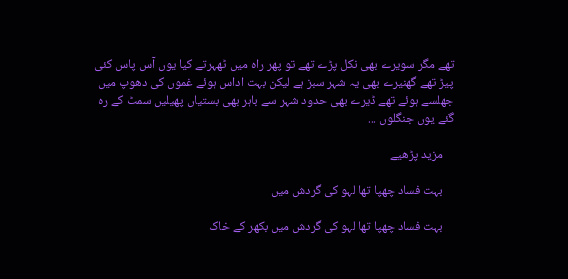تھے مگر سویرے بھی نکل پڑے تھے تو پھر راہ میں ٹھہرتے کیا یوں آس پاس کئی پیڑ تھے گھنیرے بھی یہ شہر سبز ہے لیکن بہت اداس ہوئے غموں کی دھوپ میں جھلسے ہوئے تھے ڈیرے بھی حدود شہر سے باہر بھی بستیاں پھیلیں سمٹ کے رہ گئے یوں جنگلوں ...

    مزید پڑھیے

    بہت فساد چھپا تھا لہو کی گردش میں

    بہت فساد چھپا تھا لہو کی گردش میں بکھر کے خاک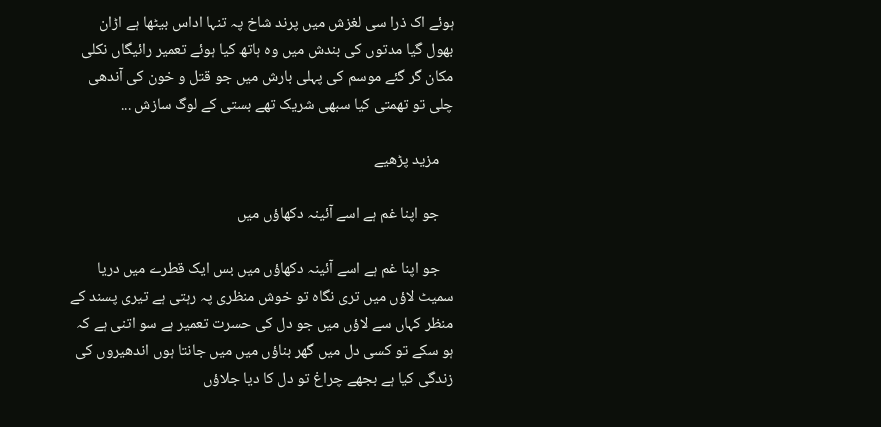ہوئے اک ذرا سی لغزش میں پرند شاخ پہ تنہا اداس بیٹھا ہے اڑان بھول گیا مدتوں کی بندش میں وہ ہاتھ کیا ہوئے تعمیر رائیگاں نکلی مکان گر گئے موسم کی پہلی بارش میں جو قتل و خون کی آندھی چلی تو تھمتی کیا سبھی شریک تھے بستی کے لوگ سازش ...

    مزید پڑھیے

    جو اپنا غم ہے اسے آئینہ دکھاؤں میں

    جو اپنا غم ہے اسے آئینہ دکھاؤں میں بس ایک قطرے میں دریا سمیٹ لاؤں میں تری نگاہ تو خوش منظری پہ رہتی ہے تیری پسند کے منظر کہاں سے لاؤں میں جو دل کی حسرت تعمیر ہے سو اتنی ہے کہ ہو سکے تو کسی دل میں گھر بناؤں میں میں جانتا ہوں اندھیروں کی زندگی کیا ہے بجھے چراغ تو دل کا دیا جلاؤں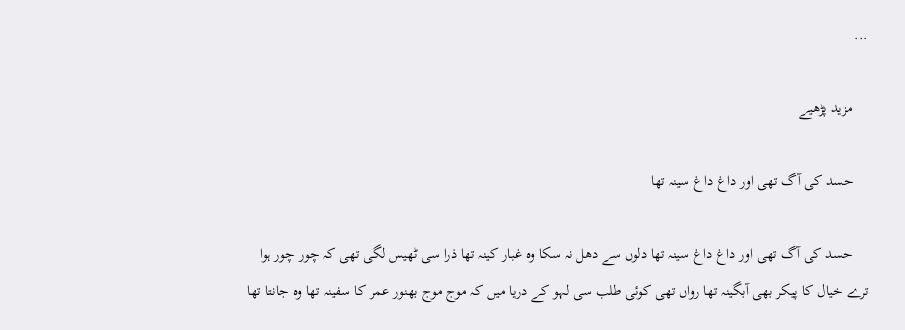...

    مزید پڑھیے

    حسد کی آگ تھی اور داغ داغ سینہ تھا

    حسد کی آگ تھی اور داغ داغ سینہ تھا دلوں سے دھل نہ سکا وہ غبار کینہ تھا ذرا سی ٹھیس لگی تھی کہ چور چور ہوا ترے خیال کا پیکر بھی آبگینہ تھا رواں تھی کوئی طلب سی لہو کے دریا میں کہ موج موج بھنور عمر کا سفینہ تھا وہ جانتا تھا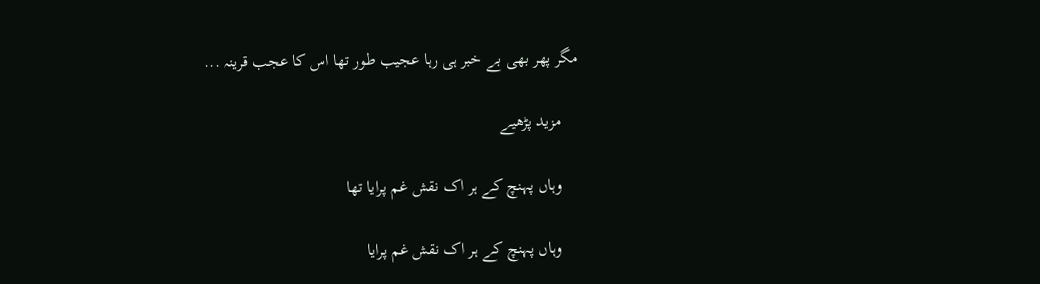مگر پھر بھی بے خبر ہی رہا عجیب طور تھا اس کا عجب قرینہ ...

    مزید پڑھیے

    وہاں پہنچ کے ہر اک نقش غم پرایا تھا

    وہاں پہنچ کے ہر اک نقش غم پرایا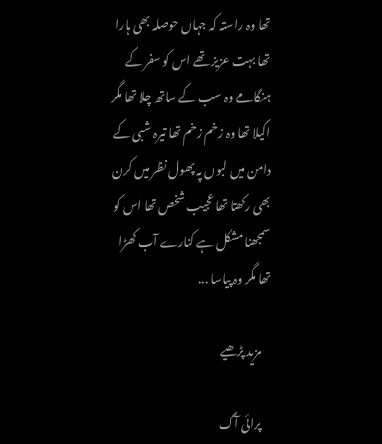تھا وہ راستہ کہ جہاں حوصلہ بھی ہارا تھا بہت عزیز تھے اس کو سفر کے ہنگامے وہ سب کے ساتھ چلا تھا مگر اکیلا تھا وہ زخم زخم تھا تیرہ شبی کے دامن میں لبوں پہ پھول نظر میں کرن بھی رکھتا تھا عجیب شخص تھا اس کو سمجھنا مشکل ہے کنارے آب کھڑا تھا مگر وہ پیاسا ...

    مزید پڑھیے

    پرائی آگ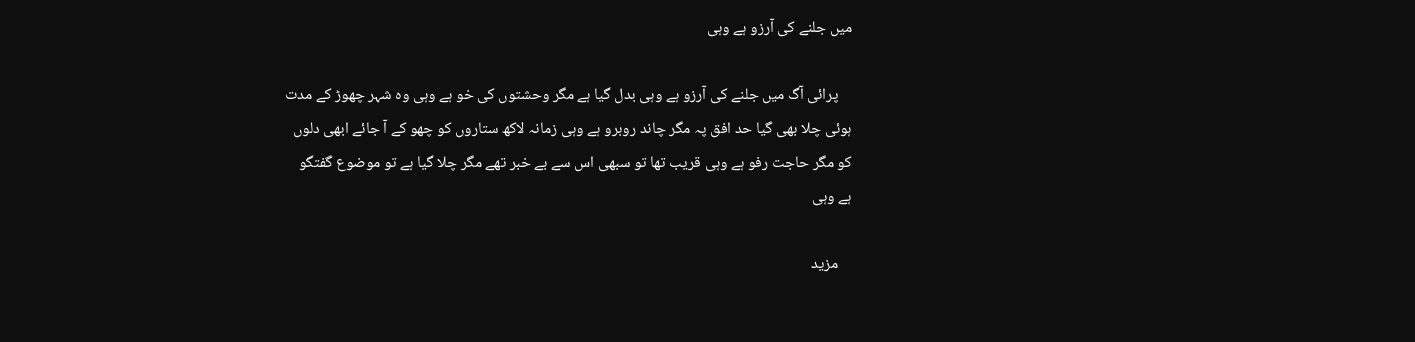میں جلنے کی آرزو ہے وہی

    پرائی آگ میں جلنے کی آرزو ہے وہی بدل گیا ہے مگر وحشتوں کی خو ہے وہی وہ شہر چھوڑ کے مدت ہوئی چلا بھی گیا حد افق پہ مگر چاند روبرو ہے وہی زمانہ لاکھ ستاروں کو چھو کے آ جائے ابھی دلوں کو مگر حاجت رفو ہے وہی قریب تھا تو سبھی اس سے بے خبر تھے مگر چلا گیا ہے تو موضوع گفتگو ہے وہی

    مزید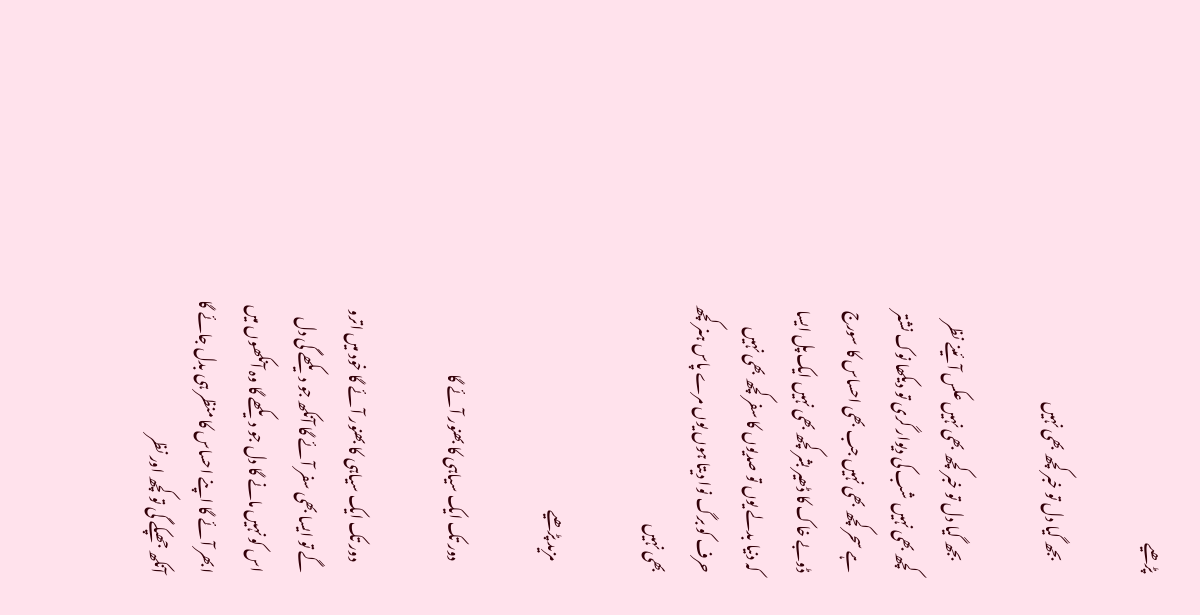پڑھیے

    بجھ گیا دل تو خبر کچھ بھی نہیں

    بجھ گیا دل تو خبر کچھ بھی نہیں عکس آئینے نظر کچھ بھی نہیں شب کی دیوار گری تو دیکھا نوک نشتر ہے سحر کچھ بھی نہیں جب بھی احساس کا سورج ڈوبے خاک کا ڈھیر بشر کچھ بھی نہیں ایک پل ایسا کہ دنیا بدلے یوں تو صدیوں کا سفر کچھ بھی نہیں حرف کو برگ نوا دیتا ہوں یوں مرے پاس ہنر کچھ بھی نہیں

    مزید پڑھیے

    دور تک ایک سیاہی کا بھنور آئے گا

    دور تک ایک سیاہی کا بھنور آئے گا خود میں اترو گے تو ایسا بھی سفر آئے گا آنکھ جو دیکھے گی دل اس کو نہیں مانے گا دل جو دیکھے گا وہ آنکھوں میں ابھر آئے گا اپنے احساس کا منظر ہی بدل جائے گا آنکھ جھپکے گی تو کچھ اور نظر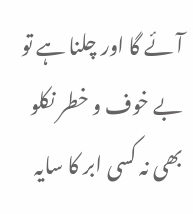آئے گا اور چلنا ہے تو بے خوف و خطر نکلو بھی نہ کسی ابر کا سایہ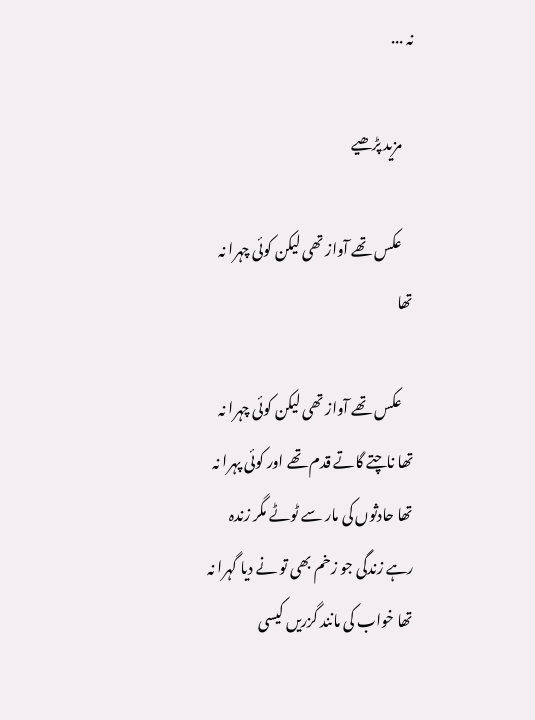نہ ...

    مزید پڑھیے

    عکس تھے آواز تھی لیکن کوئی چہرا نہ تھا

    عکس تھے آواز تھی لیکن کوئی چہرا نہ تھا ناچتے گاتے قدم تھے اور کوئی پہرا نہ تھا حادثوں کی مار سے ٹوٹے مگر زندہ رہے زندگی جو زخم بھی تو نے دیا گہرا نہ تھا خواب کی مانند گزریں کیسی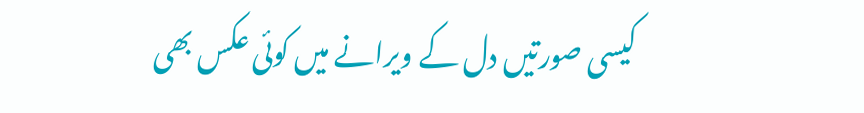کیسی صورتیں دل کے ویرانے میں کوئی عکس بھی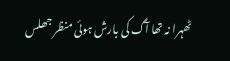ٹھہرا نہ تھا آگ کی بارش ہوئی منظر جھلس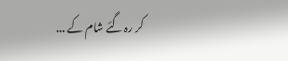کر رہ گئے شام کے ...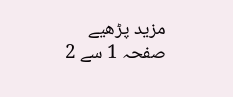مزید پڑھیے
صفحہ 1 سے 2